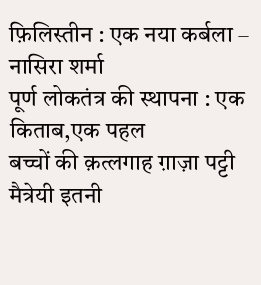फ़िलिस्तीन : एक नया कर्बला – नासिरा शर्मा
पूर्ण लोकतंत्र की स्थापना : एक किताब,एक पहल
बच्चों की क़त्लगाह ग़ाज़ा पट्टी
मैत्रेयी इतनी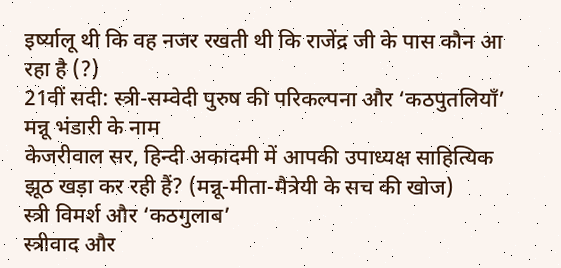इर्ष्यालू थी कि वह नजर रखती थी कि राजेंद्र जी के पास कौन आ रहा है (?)
21वीं सदी: स्त्री-सम्वेदी पुरुष की परिकल्पना और ‘कठपुतलियाँ’
मन्नू भंडारी के नाम
केजरीवाल सर, हिन्दी अकादमी में आपकी उपाध्यक्ष साहित्यिक झूठ खड़ा कर रही हैं? (मन्नू-मीता-मैत्रेयी के सच की खोज)
स्त्री विमर्श और ‘कठगुलाब’
स्त्रीवाद और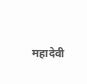महादेवी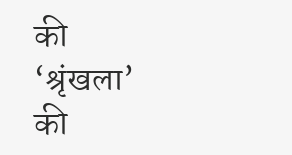की ‘श्रृंखला’ की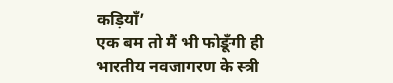कड़ियाँ’
एक बम तो मैं भी फोङूँगी ही
भारतीय नवजागरण के स्त्री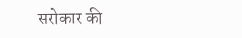सरोकार की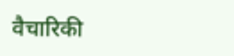वैचारिकी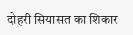दोहरी सियासत का शिकार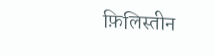फ़िलिस्तीन